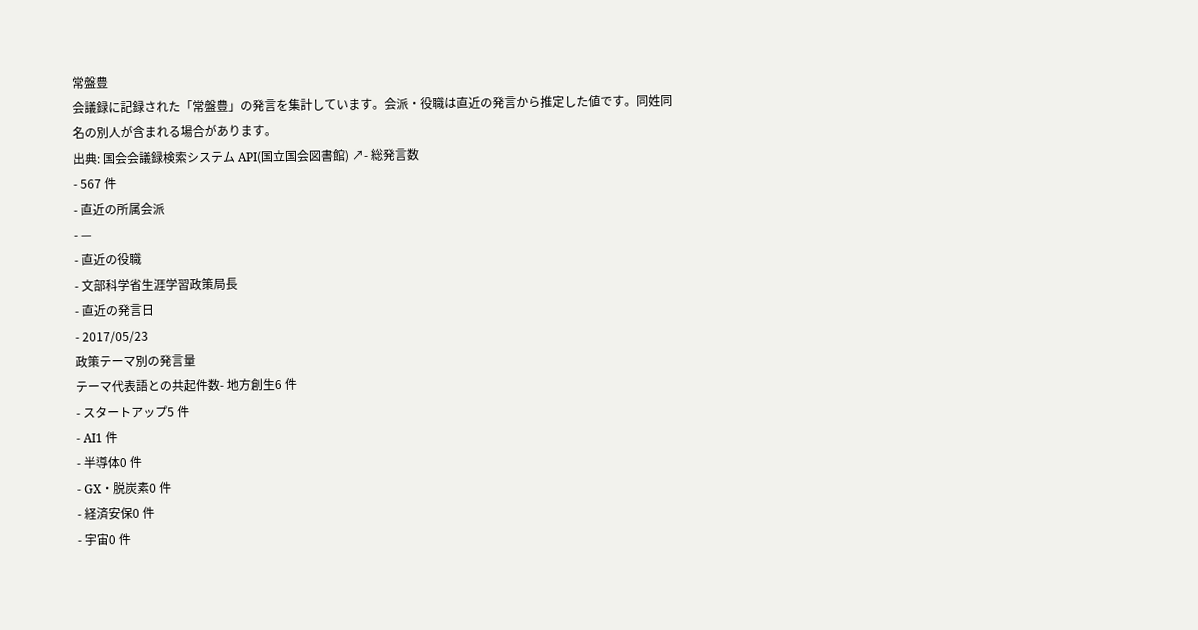常盤豊
会議録に記録された「常盤豊」の発言を集計しています。会派・役職は直近の発言から推定した値です。同姓同名の別人が含まれる場合があります。
出典: 国会会議録検索システム API(国立国会図書館) ↗- 総発言数
- 567 件
- 直近の所属会派
- —
- 直近の役職
- 文部科学省生涯学習政策局長
- 直近の発言日
- 2017/05/23
政策テーマ別の発言量
テーマ代表語との共起件数- 地方創生6 件
- スタートアップ5 件
- AI1 件
- 半導体0 件
- GX・脱炭素0 件
- 経済安保0 件
- 宇宙0 件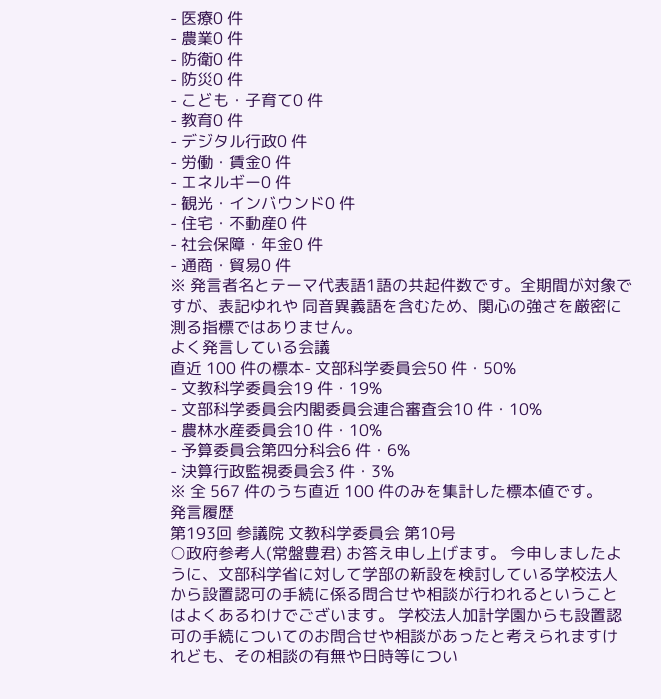- 医療0 件
- 農業0 件
- 防衛0 件
- 防災0 件
- こども・子育て0 件
- 教育0 件
- デジタル行政0 件
- 労働・賃金0 件
- エネルギー0 件
- 観光・インバウンド0 件
- 住宅・不動産0 件
- 社会保障・年金0 件
- 通商・貿易0 件
※ 発言者名とテーマ代表語1語の共起件数です。全期間が対象ですが、表記ゆれや 同音異義語を含むため、関心の強さを厳密に測る指標ではありません。
よく発言している会議
直近 100 件の標本- 文部科学委員会50 件・50%
- 文教科学委員会19 件・19%
- 文部科学委員会内閣委員会連合審査会10 件・10%
- 農林水産委員会10 件・10%
- 予算委員会第四分科会6 件・6%
- 決算行政監視委員会3 件・3%
※ 全 567 件のうち直近 100 件のみを集計した標本値です。
発言履歴
第193回 参議院 文教科学委員会 第10号
○政府参考人(常盤豊君) お答え申し上げます。 今申しましたように、文部科学省に対して学部の新設を検討している学校法人から設置認可の手続に係る問合せや相談が行われるということはよくあるわけでございます。 学校法人加計学園からも設置認可の手続についてのお問合せや相談があったと考えられますけれども、その相談の有無や日時等につい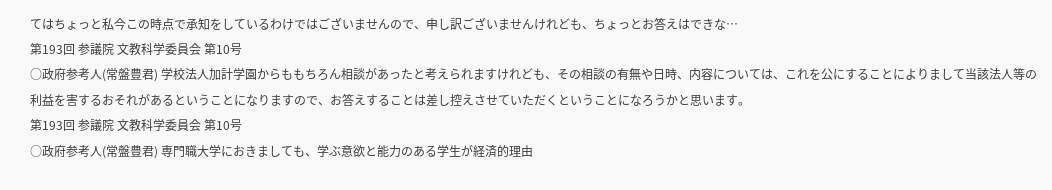てはちょっと私今この時点で承知をしているわけではございませんので、申し訳ございませんけれども、ちょっとお答えはできな…
第193回 参議院 文教科学委員会 第10号
○政府参考人(常盤豊君) 学校法人加計学園からももちろん相談があったと考えられますけれども、その相談の有無や日時、内容については、これを公にすることによりまして当該法人等の利益を害するおそれがあるということになりますので、お答えすることは差し控えさせていただくということになろうかと思います。
第193回 参議院 文教科学委員会 第10号
○政府参考人(常盤豊君) 専門職大学におきましても、学ぶ意欲と能力のある学生が経済的理由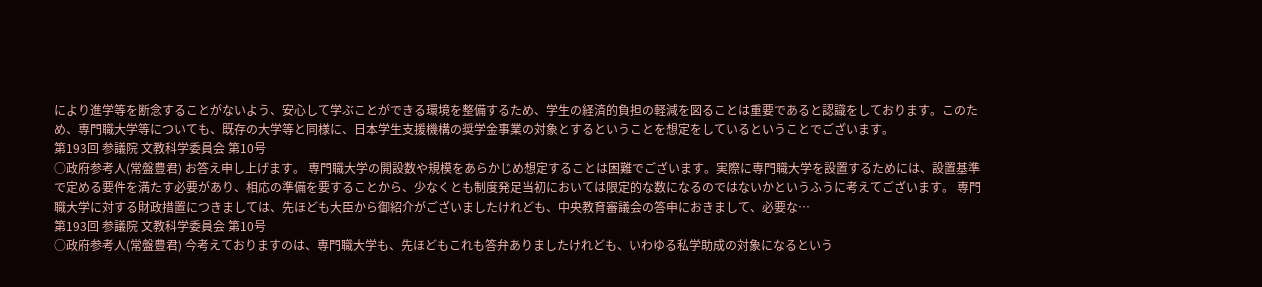により進学等を断念することがないよう、安心して学ぶことができる環境を整備するため、学生の経済的負担の軽減を図ることは重要であると認識をしております。このため、専門職大学等についても、既存の大学等と同様に、日本学生支援機構の奨学金事業の対象とするということを想定をしているということでございます。
第193回 参議院 文教科学委員会 第10号
○政府参考人(常盤豊君) お答え申し上げます。 専門職大学の開設数や規模をあらかじめ想定することは困難でございます。実際に専門職大学を設置するためには、設置基準で定める要件を満たす必要があり、相応の準備を要することから、少なくとも制度発足当初においては限定的な数になるのではないかというふうに考えてございます。 専門職大学に対する財政措置につきましては、先ほども大臣から御紹介がございましたけれども、中央教育審議会の答申におきまして、必要な…
第193回 参議院 文教科学委員会 第10号
○政府参考人(常盤豊君) 今考えておりますのは、専門職大学も、先ほどもこれも答弁ありましたけれども、いわゆる私学助成の対象になるという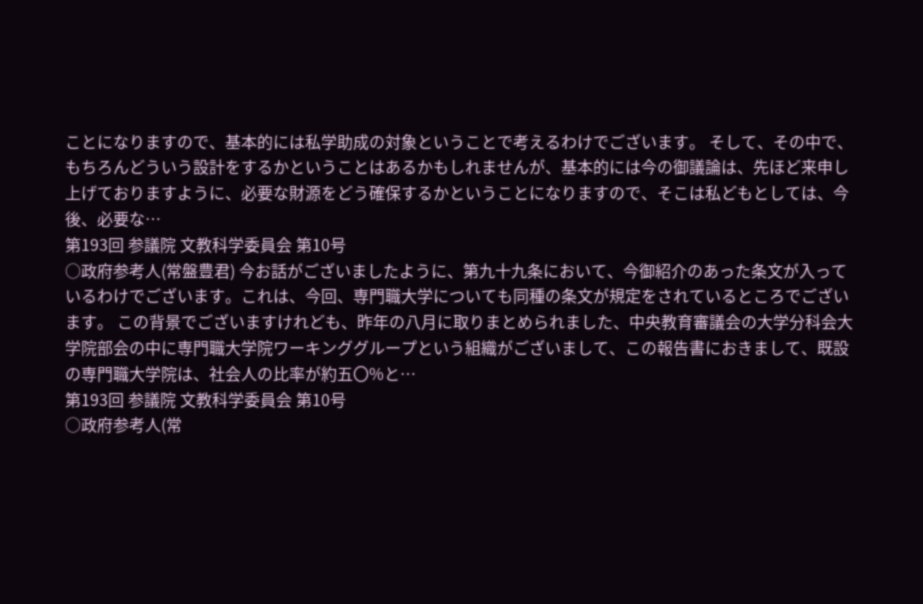ことになりますので、基本的には私学助成の対象ということで考えるわけでございます。 そして、その中で、もちろんどういう設計をするかということはあるかもしれませんが、基本的には今の御議論は、先ほど来申し上げておりますように、必要な財源をどう確保するかということになりますので、そこは私どもとしては、今後、必要な…
第193回 参議院 文教科学委員会 第10号
○政府参考人(常盤豊君) 今お話がございましたように、第九十九条において、今御紹介のあった条文が入っているわけでございます。これは、今回、専門職大学についても同種の条文が規定をされているところでございます。 この背景でございますけれども、昨年の八月に取りまとめられました、中央教育審議会の大学分科会大学院部会の中に専門職大学院ワーキンググループという組織がございまして、この報告書におきまして、既設の専門職大学院は、社会人の比率が約五〇%と…
第193回 参議院 文教科学委員会 第10号
○政府参考人(常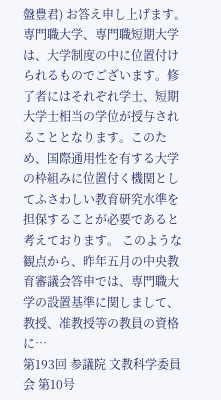盤豊君) お答え申し上げます。 専門職大学、専門職短期大学は、大学制度の中に位置付けられるものでございます。修了者にはそれぞれ学士、短期大学士相当の学位が授与されることとなります。このため、国際通用性を有する大学の枠組みに位置付く機関としてふさわしい教育研究水準を担保することが必要であると考えております。 このような観点から、昨年五月の中央教育審議会答申では、専門職大学の設置基準に関しまして、教授、准教授等の教員の資格に…
第193回 参議院 文教科学委員会 第10号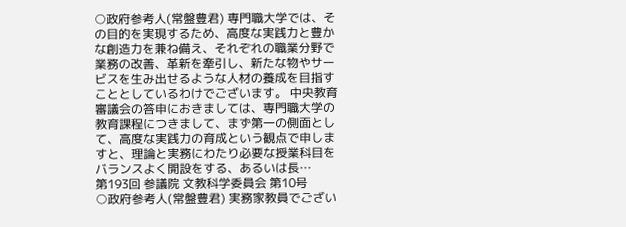○政府参考人(常盤豊君) 専門職大学では、その目的を実現するため、高度な実践力と豊かな創造力を兼ね備え、それぞれの職業分野で業務の改善、革新を牽引し、新たな物やサービスを生み出せるような人材の養成を目指すこととしているわけでございます。 中央教育審議会の答申におきましては、専門職大学の教育課程につきまして、まず第一の側面として、高度な実践力の育成という観点で申しますと、理論と実務にわたり必要な授業科目をバランスよく開設をする、あるいは長…
第193回 参議院 文教科学委員会 第10号
○政府参考人(常盤豊君) 実務家教員でござい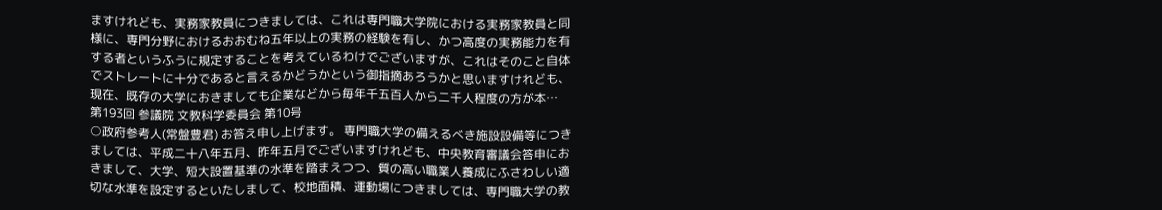ますけれども、実務家教員につきましては、これは専門職大学院における実務家教員と同様に、専門分野におけるおおむね五年以上の実務の経験を有し、かつ高度の実務能力を有する者というふうに規定することを考えているわけでございますが、これはそのこと自体でストレートに十分であると言えるかどうかという御指摘あろうかと思いますけれども、現在、既存の大学におきましても企業などから毎年千五百人から二千人程度の方が本…
第193回 参議院 文教科学委員会 第10号
○政府参考人(常盤豊君) お答え申し上げます。 専門職大学の備えるべき施設設備等につきましては、平成二十八年五月、昨年五月でございますけれども、中央教育審議会答申におきまして、大学、短大設置基準の水準を踏まえつつ、質の高い職業人養成にふさわしい適切な水準を設定するといたしまして、校地面積、運動場につきましては、専門職大学の教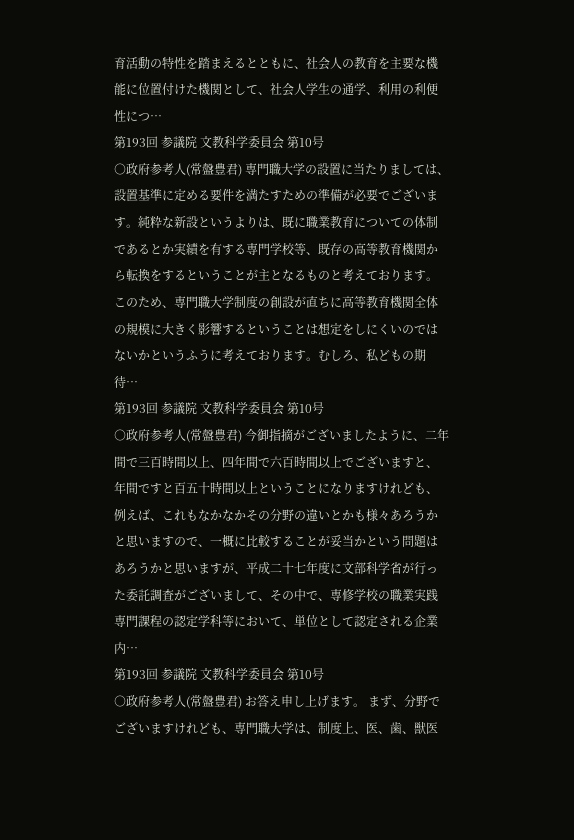育活動の特性を踏まえるとともに、社会人の教育を主要な機能に位置付けた機関として、社会人学生の通学、利用の利便性につ…
第193回 参議院 文教科学委員会 第10号
○政府参考人(常盤豊君) 専門職大学の設置に当たりましては、設置基準に定める要件を満たすための準備が必要でございます。純粋な新設というよりは、既に職業教育についての体制であるとか実績を有する専門学校等、既存の高等教育機関から転換をするということが主となるものと考えております。 このため、専門職大学制度の創設が直ちに高等教育機関全体の規模に大きく影響するということは想定をしにくいのではないかというふうに考えております。むしろ、私どもの期待…
第193回 参議院 文教科学委員会 第10号
○政府参考人(常盤豊君) 今御指摘がございましたように、二年間で三百時間以上、四年間で六百時間以上でございますと、年間ですと百五十時間以上ということになりますけれども、例えば、これもなかなかその分野の違いとかも様々あろうかと思いますので、一概に比較することが妥当かという問題はあろうかと思いますが、平成二十七年度に文部科学省が行った委託調査がございまして、その中で、専修学校の職業実践専門課程の認定学科等において、単位として認定される企業内…
第193回 参議院 文教科学委員会 第10号
○政府参考人(常盤豊君) お答え申し上げます。 まず、分野でございますけれども、専門職大学は、制度上、医、歯、獣医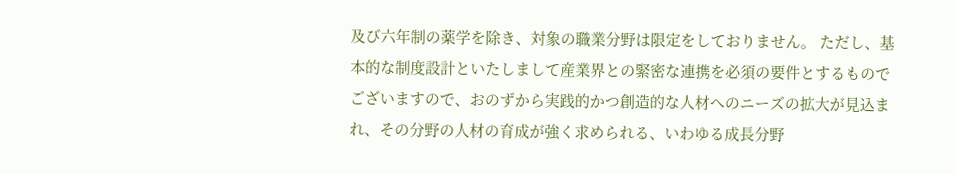及び六年制の薬学を除き、対象の職業分野は限定をしておりません。 ただし、基本的な制度設計といたしまして産業界との緊密な連携を必須の要件とするものでございますので、おのずから実践的かつ創造的な人材へのニーズの拡大が見込まれ、その分野の人材の育成が強く求められる、いわゆる成長分野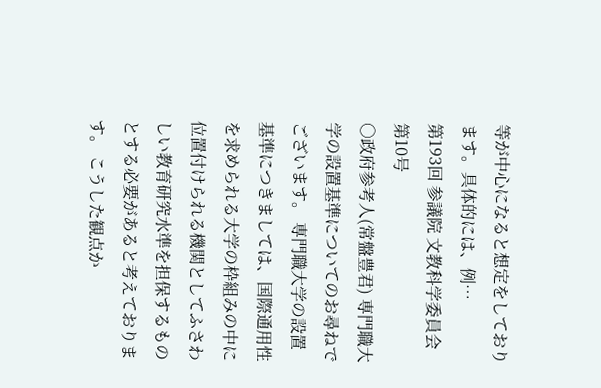等が中心になると想定をしております。具体的には、例…
第193回 参議院 文教科学委員会 第10号
○政府参考人(常盤豊君) 専門職大学の設置基準についてのお尋ねでございます。 専門職大学の設置基準につきましては、国際通用性を求められる大学の枠組みの中に位置付けられる機関としてふさわしい教育研究水準を担保するものとする必要があると考えております。 こうした観点か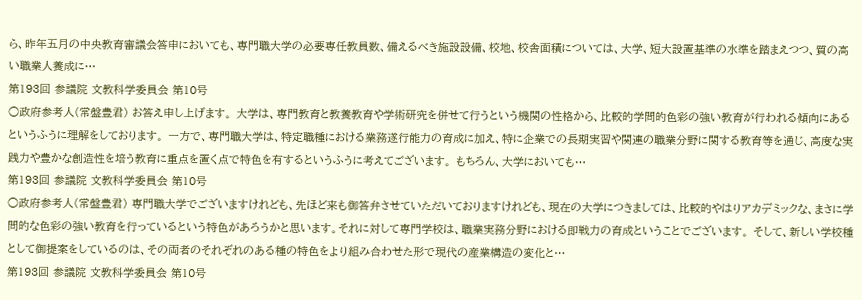ら、昨年五月の中央教育審議会答申においても、専門職大学の必要専任教員数、備えるべき施設設備、校地、校舎面積については、大学、短大設置基準の水準を踏まえつつ、質の高い職業人養成に…
第193回 参議院 文教科学委員会 第10号
○政府参考人(常盤豊君) お答え申し上げます。 大学は、専門教育と教養教育や学術研究を併せて行うという機関の性格から、比較的学問的色彩の強い教育が行われる傾向にあるというふうに理解をしております。 一方で、専門職大学は、特定職種における業務遂行能力の育成に加え、特に企業での長期実習や関連の職業分野に関する教育等を通じ、高度な実践力や豊かな創造性を培う教育に重点を置く点で特色を有するというふうに考えてございます。 もちろん、大学においても…
第193回 参議院 文教科学委員会 第10号
○政府参考人(常盤豊君) 専門職大学でございますけれども、先ほど来も御答弁させていただいておりますけれども、現在の大学につきましては、比較的やはりアカデミックな、まさに学問的な色彩の強い教育を行っているという特色があろうかと思います。それに対して専門学校は、職業実務分野における即戦力の育成ということでございます。 そして、新しい学校種として御提案をしているのは、その両者のそれぞれのある種の特色をより組み合わせた形で現代の産業構造の変化と…
第193回 参議院 文教科学委員会 第10号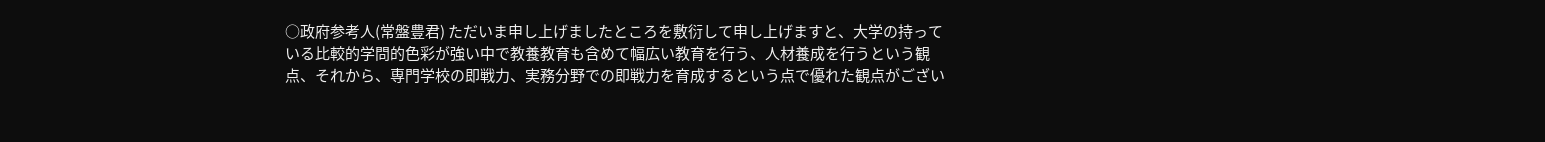○政府参考人(常盤豊君) ただいま申し上げましたところを敷衍して申し上げますと、大学の持っている比較的学問的色彩が強い中で教養教育も含めて幅広い教育を行う、人材養成を行うという観点、それから、専門学校の即戦力、実務分野での即戦力を育成するという点で優れた観点がござい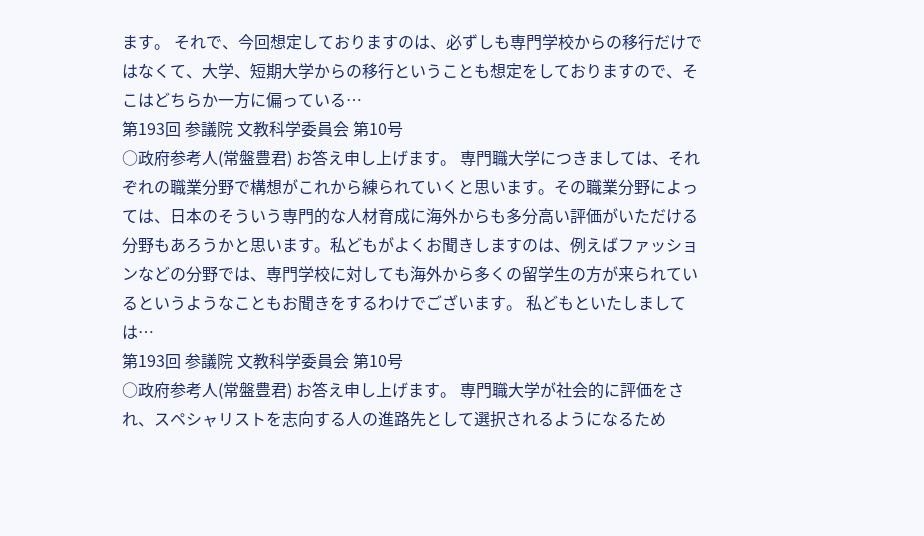ます。 それで、今回想定しておりますのは、必ずしも専門学校からの移行だけではなくて、大学、短期大学からの移行ということも想定をしておりますので、そこはどちらか一方に偏っている…
第193回 参議院 文教科学委員会 第10号
○政府参考人(常盤豊君) お答え申し上げます。 専門職大学につきましては、それぞれの職業分野で構想がこれから練られていくと思います。その職業分野によっては、日本のそういう専門的な人材育成に海外からも多分高い評価がいただける分野もあろうかと思います。私どもがよくお聞きしますのは、例えばファッションなどの分野では、専門学校に対しても海外から多くの留学生の方が来られているというようなこともお聞きをするわけでございます。 私どもといたしましては…
第193回 参議院 文教科学委員会 第10号
○政府参考人(常盤豊君) お答え申し上げます。 専門職大学が社会的に評価をされ、スペシャリストを志向する人の進路先として選択されるようになるため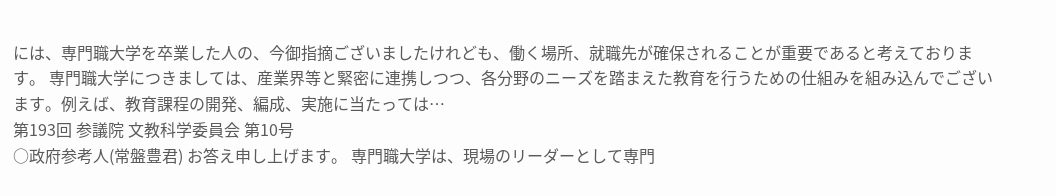には、専門職大学を卒業した人の、今御指摘ございましたけれども、働く場所、就職先が確保されることが重要であると考えております。 専門職大学につきましては、産業界等と緊密に連携しつつ、各分野のニーズを踏まえた教育を行うための仕組みを組み込んでございます。例えば、教育課程の開発、編成、実施に当たっては…
第193回 参議院 文教科学委員会 第10号
○政府参考人(常盤豊君) お答え申し上げます。 専門職大学は、現場のリーダーとして専門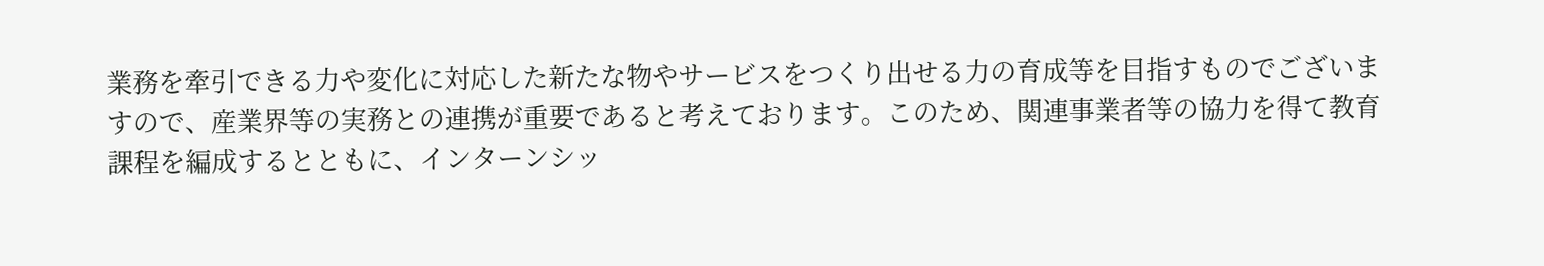業務を牽引できる力や変化に対応した新たな物やサービスをつくり出せる力の育成等を目指すものでございますので、産業界等の実務との連携が重要であると考えております。このため、関連事業者等の協力を得て教育課程を編成するとともに、インターンシッ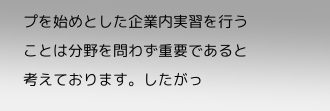プを始めとした企業内実習を行うことは分野を問わず重要であると考えております。したがっ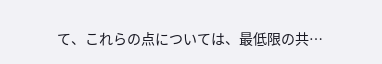て、これらの点については、最低限の共…